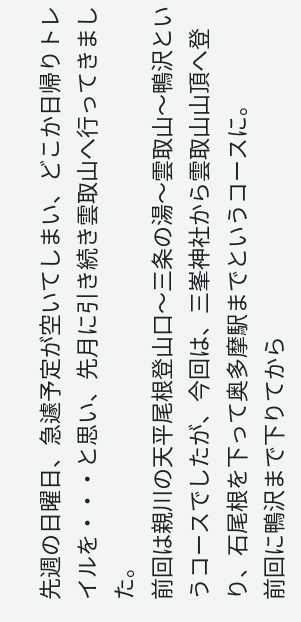先週の日曜日、急遽予定が空いてしまい、どこか日帰りトレイルを・・・と思い、先月に引き続き雲取山へ行ってきました。
前回は親川の天平尾根登山口〜三条の湯〜雲取山〜鴨沢というコースでしたが、今回は、三峯神社から雲取山山頂へ登り、石尾根を下って奥多摩駅までというコースに。
前回に鴨沢まで下りてから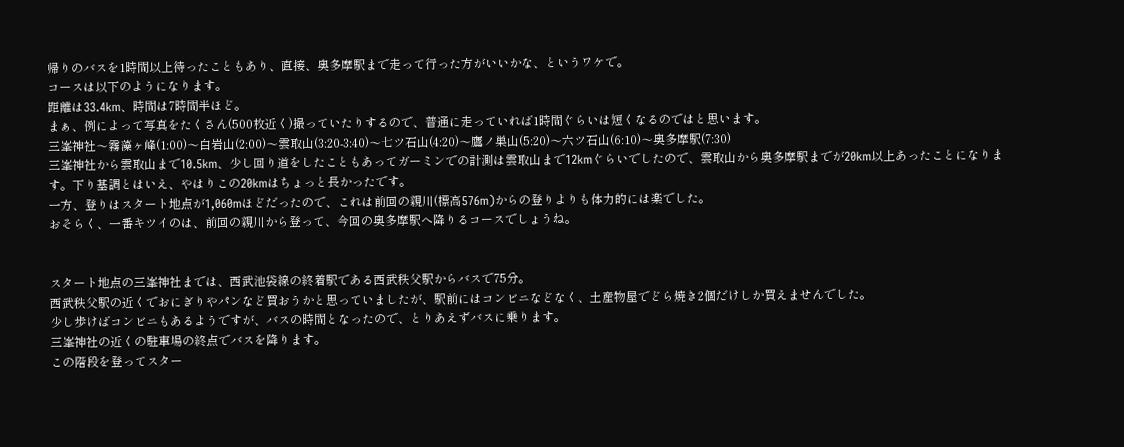帰りのバスを1時間以上待ったこともあり、直接、奥多摩駅まで走って行った方がいいかな、というワケで。
コースは以下のようになります。
距離は33.4km、時間は7時間半ほど。
まぁ、例によって写真をたくさん(500枚近く)撮っていたりするので、普通に走っていれば1時間ぐらいは短くなるのではと思います。
三峯神社〜霧藻ヶ峰(1:00)〜白岩山(2:00)〜雲取山(3:20-3:40)〜七ツ石山(4:20)〜鷹ノ巣山(5:20)〜六ツ石山(6:10)〜奥多摩駅(7:30)
三峯神社から雲取山まで10.5km、少し回り道をしたこともあってガーミンでの計測は雲取山まで12kmぐらいでしたので、雲取山から奥多摩駅までが20km以上あったことになります。下り基調とはいえ、やはりこの20kmはちょっと長かったです。
一方、登りはスタート地点が1,060mほどだったので、これは前回の親川(標高576m)からの登りよりも体力的には楽でした。
おそらく、一番キツイのは、前回の親川から登って、今回の奥多摩駅へ降りるコースでしょうね。


スタート地点の三峯神社までは、西武池袋線の終着駅である西武秩父駅からバスで75分。
西武秩父駅の近くでおにぎりやパンなど買おうかと思っていましたが、駅前にはコンビニなどなく、土産物屋でどら焼き2個だけしか買えませんでした。
少し歩けばコンビニもあるようですが、バスの時間となったので、とりあえずバスに乗ります。
三峯神社の近くの駐車場の終点でバスを降ります。
この階段を登ってスター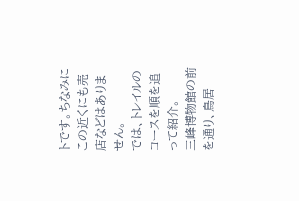トです。ちなみにこの近くにも売店などはありません。
では、トレイルのコースを順を追って紹介。
三峰博物館の前を通り、鳥居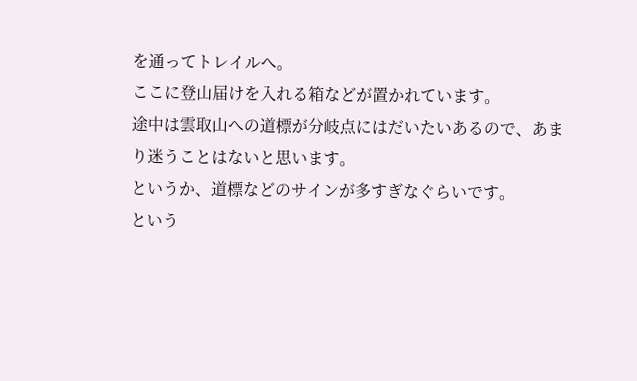を通ってトレイルへ。
ここに登山届けを入れる箱などが置かれています。
途中は雲取山への道標が分岐点にはだいたいあるので、あまり迷うことはないと思います。
というか、道標などのサインが多すぎなぐらいです。
という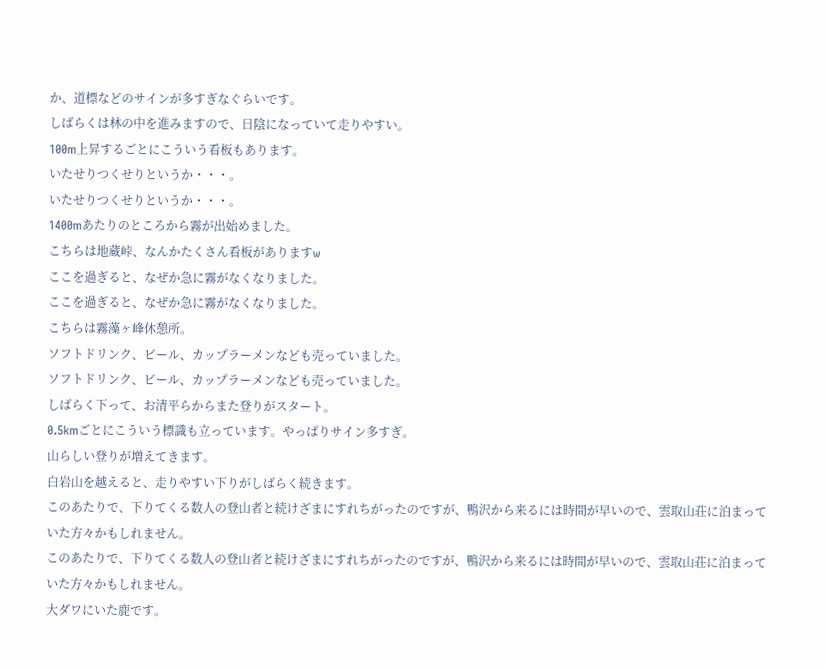か、道標などのサインが多すぎなぐらいです。
しばらくは林の中を進みますので、日陰になっていて走りやすい。
100m上昇するごとにこういう看板もあります。
いたせりつくせりというか・・・。
いたせりつくせりというか・・・。
1400mあたりのところから霧が出始めました。
こちらは地蔵峠、なんかたくさん看板がありますw
ここを過ぎると、なぜか急に霧がなくなりました。
ここを過ぎると、なぜか急に霧がなくなりました。
こちらは霧藻ヶ峰休憩所。
ソフトドリンク、ビール、カップラーメンなども売っていました。
ソフトドリンク、ビール、カップラーメンなども売っていました。
しばらく下って、お清平らからまた登りがスタート。
0.5kmごとにこういう標識も立っています。やっぱりサイン多すぎ。
山らしい登りが増えてきます。
白岩山を越えると、走りやすい下りがしばらく続きます。
このあたりで、下りてくる数人の登山者と続けざまにすれちがったのですが、鴨沢から来るには時間が早いので、雲取山荘に泊まっていた方々かもしれません。
このあたりで、下りてくる数人の登山者と続けざまにすれちがったのですが、鴨沢から来るには時間が早いので、雲取山荘に泊まっていた方々かもしれません。
大ダワにいた鹿です。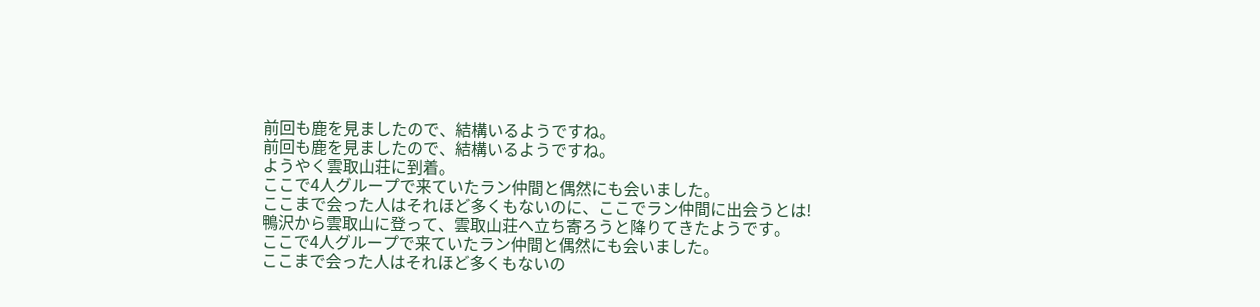前回も鹿を見ましたので、結構いるようですね。
前回も鹿を見ましたので、結構いるようですね。
ようやく雲取山荘に到着。
ここで4人グループで来ていたラン仲間と偶然にも会いました。
ここまで会った人はそれほど多くもないのに、ここでラン仲間に出会うとは!
鴨沢から雲取山に登って、雲取山荘へ立ち寄ろうと降りてきたようです。
ここで4人グループで来ていたラン仲間と偶然にも会いました。
ここまで会った人はそれほど多くもないの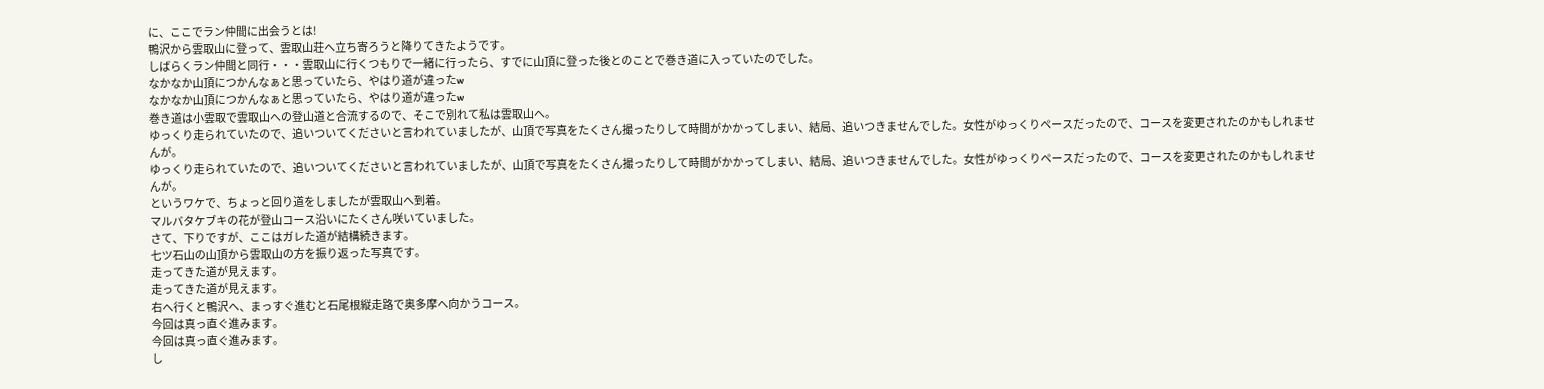に、ここでラン仲間に出会うとは!
鴨沢から雲取山に登って、雲取山荘へ立ち寄ろうと降りてきたようです。
しばらくラン仲間と同行・・・雲取山に行くつもりで一緒に行ったら、すでに山頂に登った後とのことで巻き道に入っていたのでした。
なかなか山頂につかんなぁと思っていたら、やはり道が違ったw
なかなか山頂につかんなぁと思っていたら、やはり道が違ったw
巻き道は小雲取で雲取山への登山道と合流するので、そこで別れて私は雲取山へ。
ゆっくり走られていたので、追いついてくださいと言われていましたが、山頂で写真をたくさん撮ったりして時間がかかってしまい、結局、追いつきませんでした。女性がゆっくりペースだったので、コースを変更されたのかもしれませんが。
ゆっくり走られていたので、追いついてくださいと言われていましたが、山頂で写真をたくさん撮ったりして時間がかかってしまい、結局、追いつきませんでした。女性がゆっくりペースだったので、コースを変更されたのかもしれませんが。
というワケで、ちょっと回り道をしましたが雲取山へ到着。
マルバタケブキの花が登山コース沿いにたくさん咲いていました。
さて、下りですが、ここはガレた道が結構続きます。
七ツ石山の山頂から雲取山の方を振り返った写真です。
走ってきた道が見えます。
走ってきた道が見えます。
右へ行くと鴨沢へ、まっすぐ進むと石尾根縦走路で奥多摩へ向かうコース。
今回は真っ直ぐ進みます。
今回は真っ直ぐ進みます。
し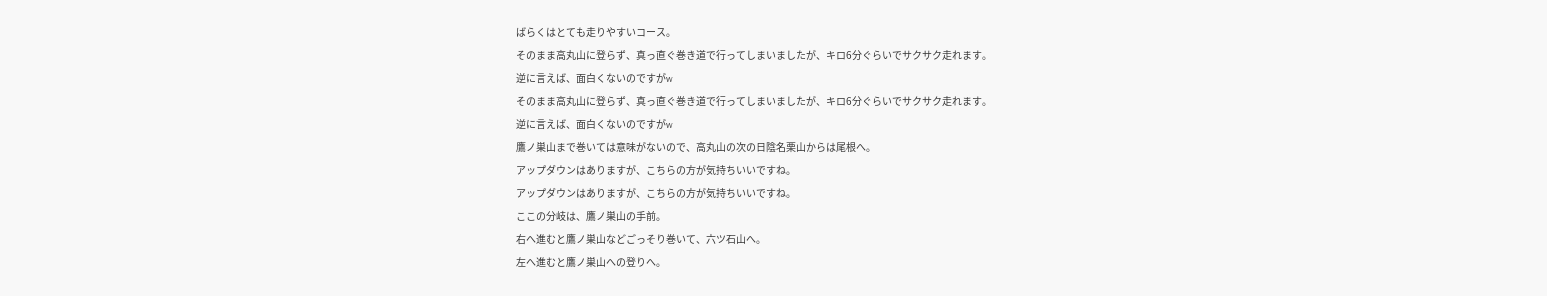ばらくはとても走りやすいコース。
そのまま高丸山に登らず、真っ直ぐ巻き道で行ってしまいましたが、キロ6分ぐらいでサクサク走れます。
逆に言えば、面白くないのですがw
そのまま高丸山に登らず、真っ直ぐ巻き道で行ってしまいましたが、キロ6分ぐらいでサクサク走れます。
逆に言えば、面白くないのですがw
鷹ノ巣山まで巻いては意味がないので、高丸山の次の日陰名栗山からは尾根へ。
アップダウンはありますが、こちらの方が気持ちいいですね。
アップダウンはありますが、こちらの方が気持ちいいですね。
ここの分岐は、鷹ノ巣山の手前。
右へ進むと鷹ノ巣山などごっそり巻いて、六ツ石山へ。
左へ進むと鷹ノ巣山への登りへ。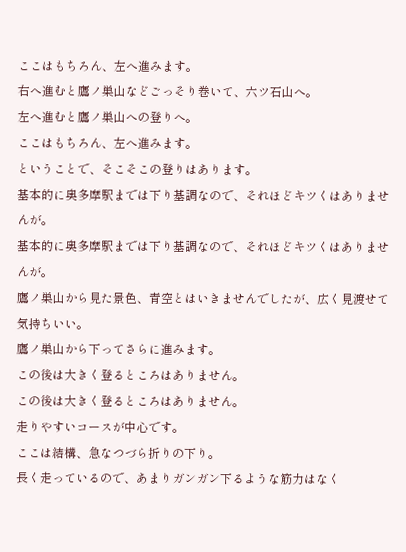ここはもちろん、左へ進みます。
右へ進むと鷹ノ巣山などごっそり巻いて、六ツ石山へ。
左へ進むと鷹ノ巣山への登りへ。
ここはもちろん、左へ進みます。
ということで、そこそこの登りはあります。
基本的に奥多摩駅までは下り基調なので、それほどキツくはありませんが。
基本的に奥多摩駅までは下り基調なので、それほどキツくはありませんが。
鷹ノ巣山から見た景色、青空とはいきませんでしたが、広く見渡せて気持ちいい。
鷹ノ巣山から下ってさらに進みます。
この後は大きく登るところはありません。
この後は大きく登るところはありません。
走りやすいコースが中心です。
ここは結構、急なつづら折りの下り。
長く走っているので、あまりガンガン下るような筋力はなく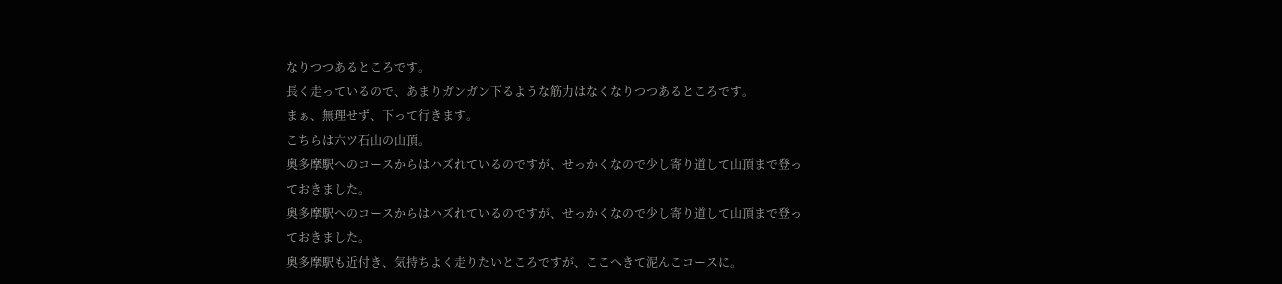なりつつあるところです。
長く走っているので、あまりガンガン下るような筋力はなくなりつつあるところです。
まぁ、無理せず、下って行きます。
こちらは六ツ石山の山頂。
奥多摩駅へのコースからはハズれているのですが、せっかくなので少し寄り道して山頂まで登っておきました。
奥多摩駅へのコースからはハズれているのですが、せっかくなので少し寄り道して山頂まで登っておきました。
奥多摩駅も近付き、気持ちよく走りたいところですが、ここへきて泥んこコースに。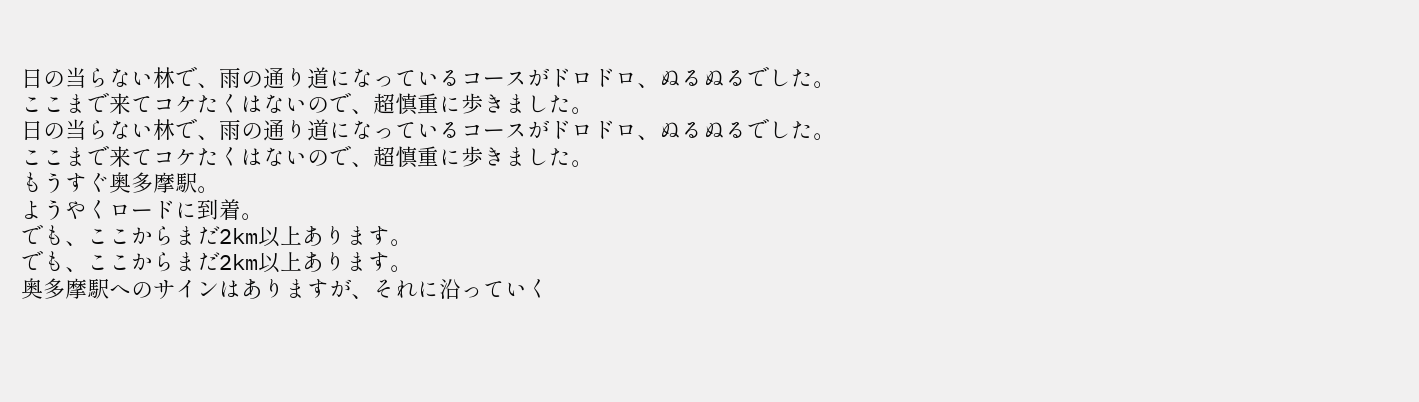日の当らない林で、雨の通り道になっているコースがドロドロ、ぬるぬるでした。
ここまで来てコケたくはないので、超慎重に歩きました。
日の当らない林で、雨の通り道になっているコースがドロドロ、ぬるぬるでした。
ここまで来てコケたくはないので、超慎重に歩きました。
もうすぐ奥多摩駅。
ようやくロードに到着。
でも、ここからまだ2km以上あります。
でも、ここからまだ2km以上あります。
奥多摩駅へのサインはありますが、それに沿っていく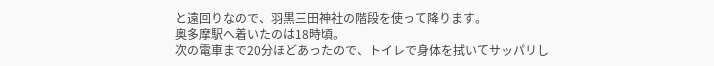と遠回りなので、羽黒三田神社の階段を使って降ります。
奥多摩駅へ着いたのは18時頃。
次の電車まで20分ほどあったので、トイレで身体を拭いてサッパリし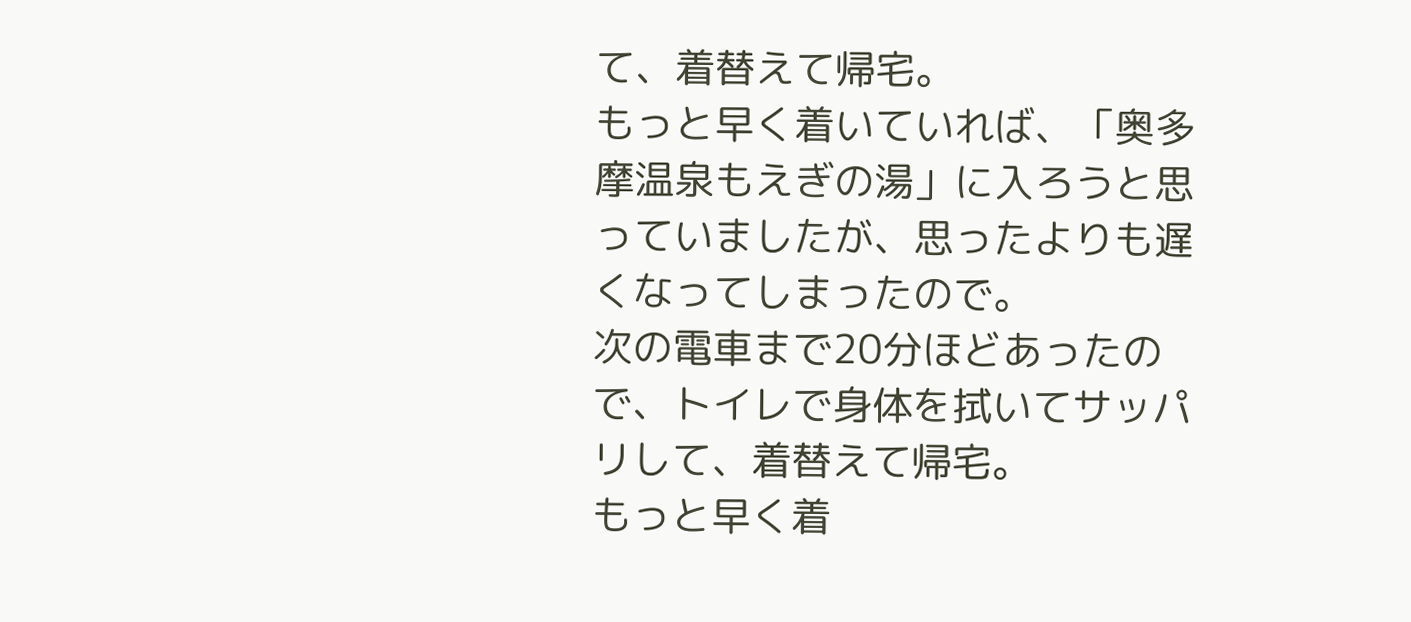て、着替えて帰宅。
もっと早く着いていれば、「奥多摩温泉もえぎの湯」に入ろうと思っていましたが、思ったよりも遅くなってしまったので。
次の電車まで20分ほどあったので、トイレで身体を拭いてサッパリして、着替えて帰宅。
もっと早く着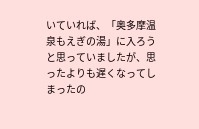いていれば、「奥多摩温泉もえぎの湯」に入ろうと思っていましたが、思ったよりも遅くなってしまったの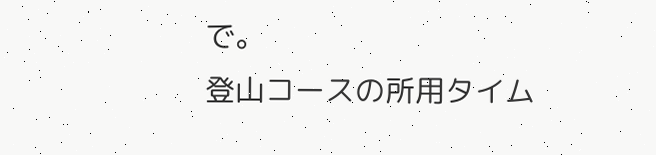で。
登山コースの所用タイム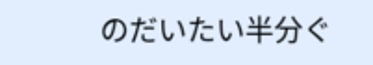のだいたい半分ぐ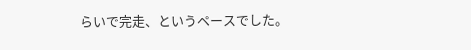らいで完走、というペースでした。